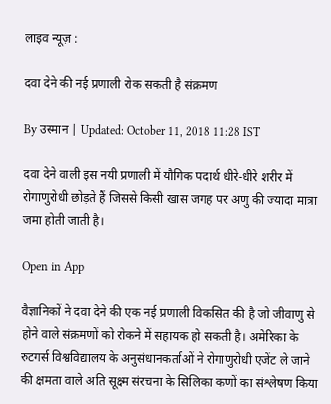लाइव न्यूज़ :

दवा देने की नई प्रणाली रोक सकती है संक्रमण

By उस्मान | Updated: October 11, 2018 11:28 IST

दवा देने वाली इस नयी प्रणाली में यौगिक पदार्थ धीरे-धीरे शरीर में रोगाणुरोधी छोड़ते हैं जिससे किसी खास जगह पर अणु की ज्यादा मात्रा जमा होती जाती है।

Open in App

वैज्ञानिकों ने दवा देने की एक नई प्रणाली विकसित की है जो जीवाणु से होने वाले संक्रमणों को रोकने में सहायक हो सकती है। अमेरिका के रुटगर्स विश्वविद्यालय के अनुसंधानकर्ताओं ने रोगाणुरोधी एजेंट ले जाने की क्षमता वाले अति सूक्ष्म संरचना के सिलिका कणों का संश्लेषण किया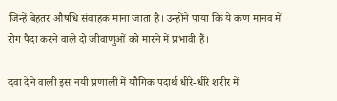जिन्हें बेहतर औषधि संवाहक माना जाता है। उन्होंने पाया कि ये कण मानव में रोग पैदा करने वाले दो जीवाणुओं को मारने में प्रभावी हैं।

दवा देने वाली इस नयी प्रणाली में यौगिक पदार्थ धीरे-धीरे शरीर में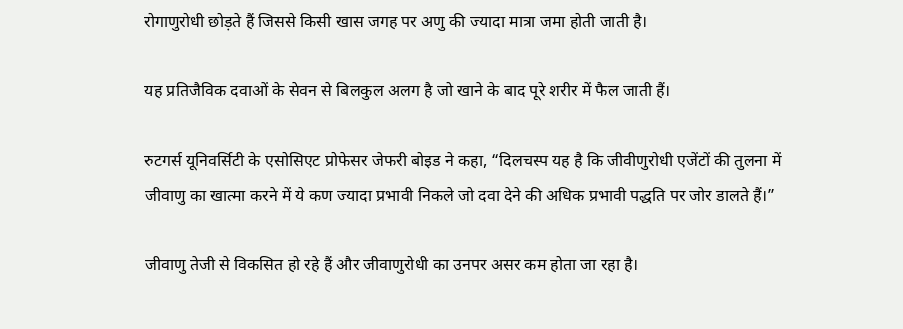रोगाणुरोधी छोड़ते हैं जिससे किसी खास जगह पर अणु की ज्यादा मात्रा जमा होती जाती है।

यह प्रतिजैविक दवाओं के सेवन से बिलकुल अलग है जो खाने के बाद पूरे शरीर में फैल जाती हैं।

रुटगर्स यूनिवर्सिटी के एसोसिएट प्रोफेसर जेफरी बोइड ने कहा, “दिलचस्प यह है कि जीवीणुरोधी एजेंटों की तुलना में जीवाणु का खात्मा करने में ये कण ज्यादा प्रभावी निकले जो दवा देने की अधिक प्रभावी पद्धति पर जोर डालते हैं।”

जीवाणु तेजी से विकसित हो रहे हैं और जीवाणुरोधी का उनपर असर कम होता जा रहा है।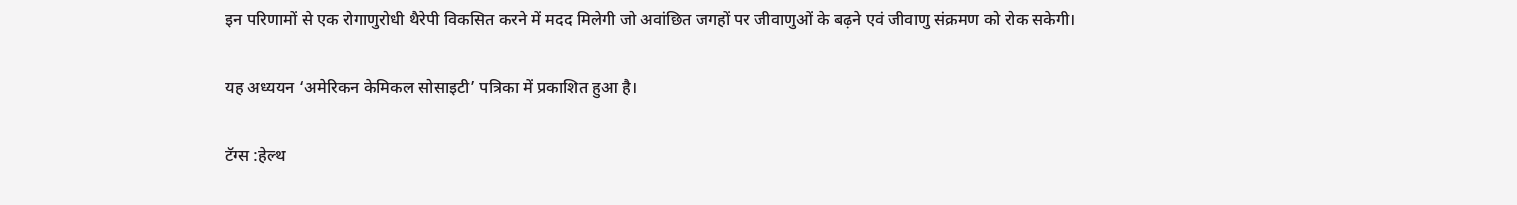इन परिणामों से एक रोगाणुरोधी थैरेपी विकसित करने में मदद मिलेगी जो अवांछित जगहों पर जीवाणुओं के बढ़ने एवं जीवाणु संक्रमण को रोक सकेगी।

यह अध्ययन ‘अमेरिकन केमिकल सोसाइटी’ पत्रिका में प्रकाशित हुआ है।

टॅग्स :हेल्थ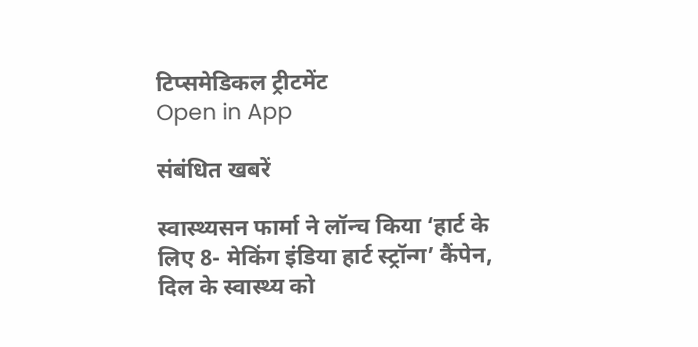टिप्समेडिकल ट्रीटमेंट
Open in App

संबंधित खबरें

स्वास्थ्यसन फार्मा ने लॉन्च किया ‘हार्ट के लिए 8- मेकिंग इंडिया हार्ट स्ट्रॉन्ग’ कैंपेन, दिल के स्वास्थ्य को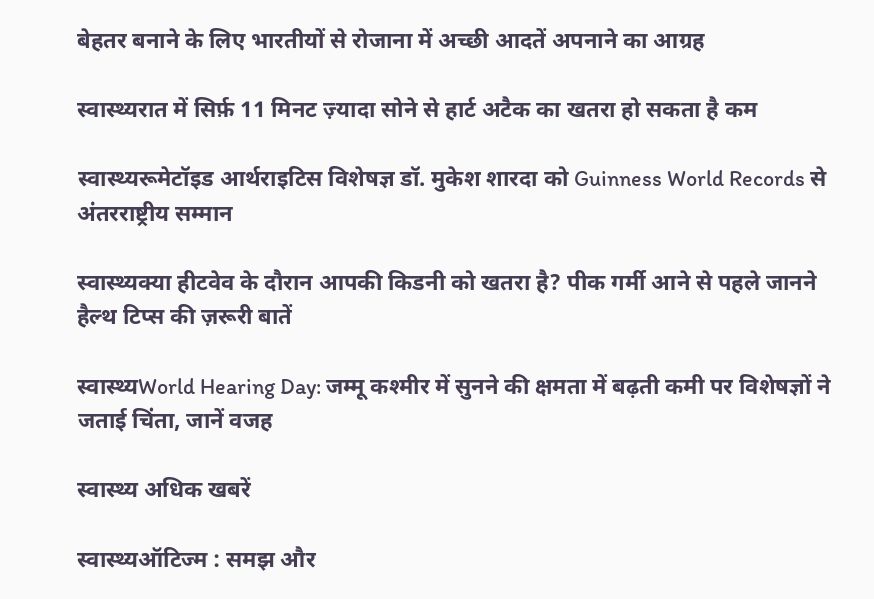बेहतर बनाने के लिए भारतीयों से रोजाना में अच्छी आदतें अपनाने का आग्रह

स्वास्थ्यरात में सिर्फ़ 11 मिनट ज़्यादा सोने से हार्ट अटैक का खतरा हो सकता है कम

स्वास्थ्यरूमेटॉइड आर्थराइटिस विशेषज्ञ डॉ. मुकेश शारदा को Guinness World Records से अंतरराष्ट्रीय सम्मान

स्वास्थ्यक्या हीटवेव के दौरान आपकी किडनी को खतरा है? पीक गर्मी आने से पहले जानने हैल्थ टिप्स की ज़रूरी बातें

स्वास्थ्यWorld Hearing Day: जम्‍मू कश्‍मीर में सुनने की क्षमता में बढ़ती कमी पर विशेषज्ञों ने जताई चिंता, जानें वजह

स्वास्थ्य अधिक खबरें

स्वास्थ्यऑटिज्म : समझ और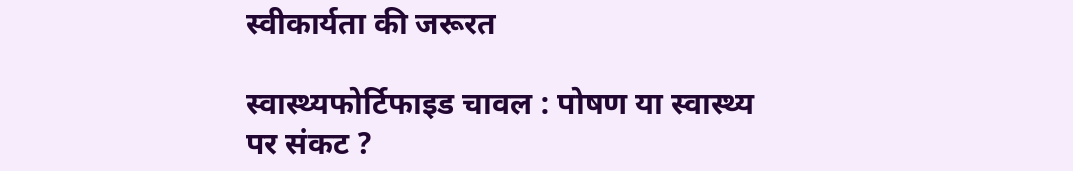स्वीकार्यता की जरूरत

स्वास्थ्यफोर्टिफाइड चावल : पोषण या स्वास्थ्य पर संकट ?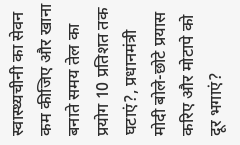स्वास्थ्यचीनी का सेवन कम कीजिए और खाना बनाते समय तेल का प्रयोग 10 प्रतिशत तक घटाएं?, प्रधानमंत्री मोदी बोले-छोटे प्रयास करिए और मोटापे को दूर भगाएं?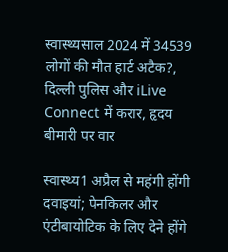स्वास्थ्यसाल 2024 में 34539 लोगों की मौत हार्ट अटैक?, दिल्ली पुलिस और iLive Connect में करार, हृदय बीमारी पर वार

स्वास्थ्य1 अप्रैल से महंगी होंगी दवाइयां; पेनकिलर और एंटीबायोटिक के लिए देने होंगे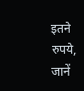इतने रुपये, जानें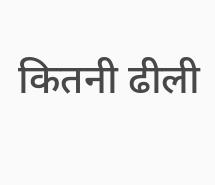कितनी ढीली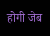होगी जेब